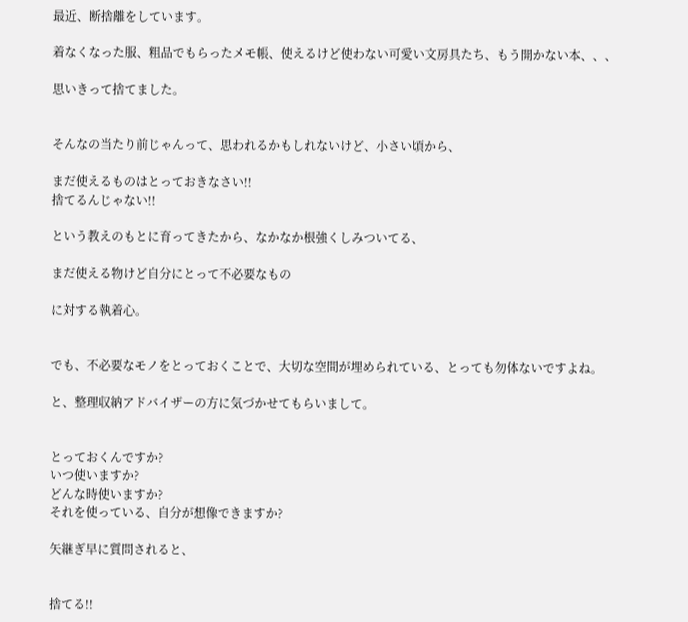最近、断捨離をしています。

着なくなった服、粗品でもらったメモ帳、使えるけど使わない可愛い文房具たち、もう開かない本、、、

思いきって捨てました。


そんなの当たり前じゃんって、思われるかもしれないけど、小さい頃から、

まだ使えるものはとっておきなさい!!
捨てるんじゃない!!

という教えのもとに育ってきたから、なかなか根強くしみついてる、

まだ使える物けど自分にとって不必要なもの

に対する執着心。


でも、不必要なモノをとっておくことで、大切な空間が埋められている、とっても勿体ないですよね。

と、整理収納アドバイザーの方に気づかせてもらいまして。


とっておくんですか?
いつ使いますか?
どんな時使いますか?
それを使っている、自分が想像できますか?

矢継ぎ早に質問されると、


捨てる!!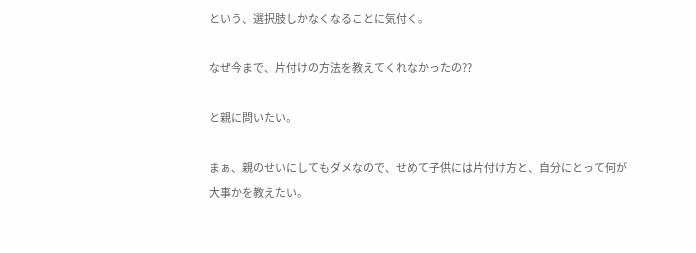という、選択肢しかなくなることに気付く。

なぜ今まで、片付けの方法を教えてくれなかったの??

と親に問いたい。

まぁ、親のせいにしてもダメなので、せめて子供には片付け方と、自分にとって何が大事かを教えたい。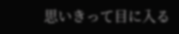思いきって目に入る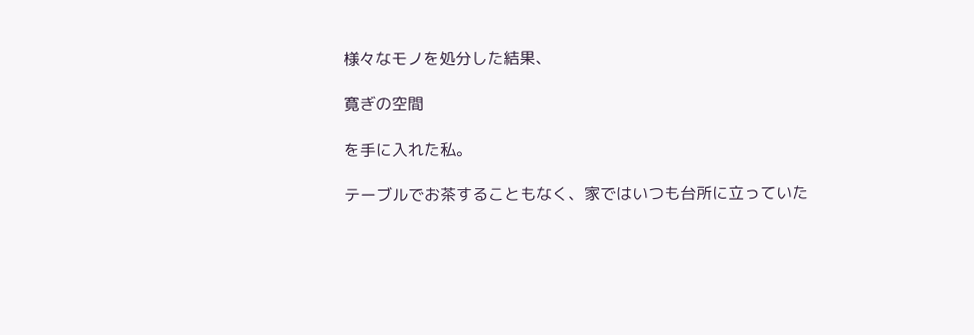様々なモノを処分した結果、

寛ぎの空間

を手に入れた私。

テーブルでお茶することもなく、家ではいつも台所に立っていた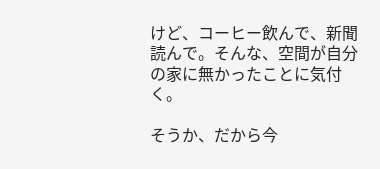けど、コーヒー飲んで、新聞読んで。そんな、空間が自分の家に無かったことに気付く。

そうか、だから今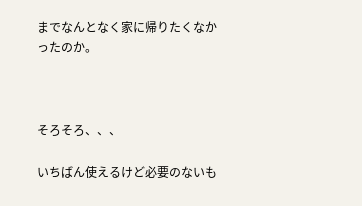までなんとなく家に帰りたくなかったのか。



そろそろ、、、

いちばん使えるけど必要のないも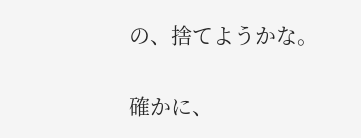の、捨てようかな。

確かに、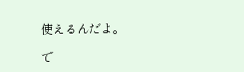使えるんだよ。

で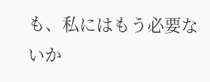も、私にはもう必要ないか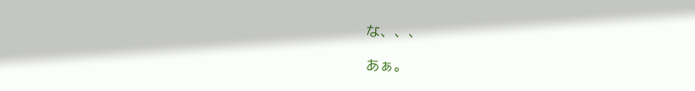な、、、

あぁ。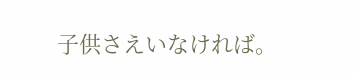子供さえいなければ。